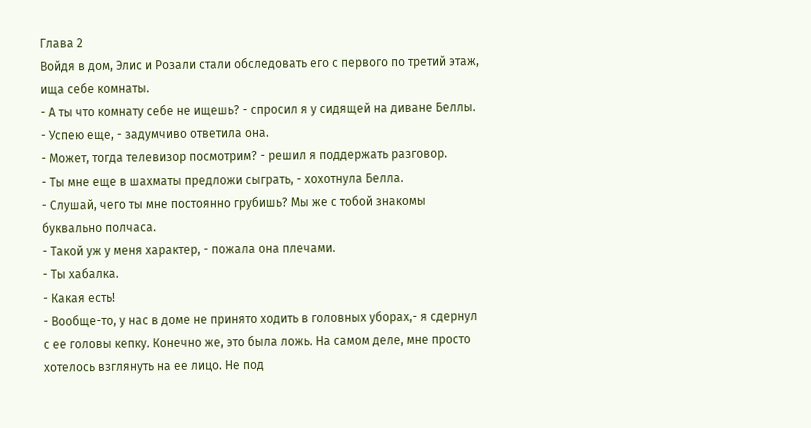Глава 2
Войдя в дом, Элис и Розали стали обследовать его с первого по третий этаж, ища себе комнаты.
- А ты что комнату себе не ищешь? - спросил я у сидящей на диване Беллы.
- Успею еще, - задумчиво ответила она.
- Может, тогда телевизор посмотрим? - решил я поддержать разговор.
- Ты мне еще в шахматы предложи сыграть, - хохотнула Белла.
- Слушай, чего ты мне постоянно грубишь? Мы же с тобой знакомы буквально полчаса.
- Такой уж у меня характер, - пожала она плечами.
- Ты хабалка.
- Какая есть!
- Вообще-то, у нас в доме не принято ходить в головных уборах,- я сдернул с ее головы кепку. Конечно же, это была ложь. На самом деле, мне просто хотелось взглянуть на ее лицо. Не под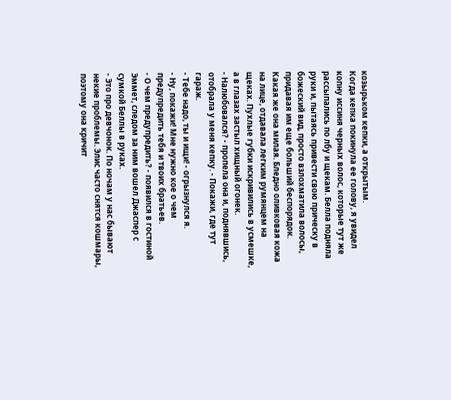козырьком кепки, а открытым.
Когда кепка покинула ее голову, я увидел копну иссиня черных волос, которые тут же рассыпались по лбу и щекам. Белла подняла руки и, пытаясь привести свою прическу в божеский вид, просто взлохматила волосы, придавая им еще больший беспорядок.
Какая же она милая. Бледно оливковая кожа на лице, отдавала легким румянцем на щеках. Пухлые губки искривились в усмешке, а в глазах застыл хищный огонек.
- Налюбовался? - пропела она и, поднявшись, отобрала у меня кепку. - Покажи, где тут гараж.
- Тебе надо, ты и ищи! - огрызнулся я.
- Ну, покажи! Мне нужно кое о чем предупредить тебя и твоих братьев.
- О чем предупредить? - появился в гостиной Эммет, следом за ним вошел Джаспер с сумкой Беллы в руках.
- Это про девчонок. По ночам у нас бывают некие проблемы. Элис часто снятся кошмары, поэтому она кричит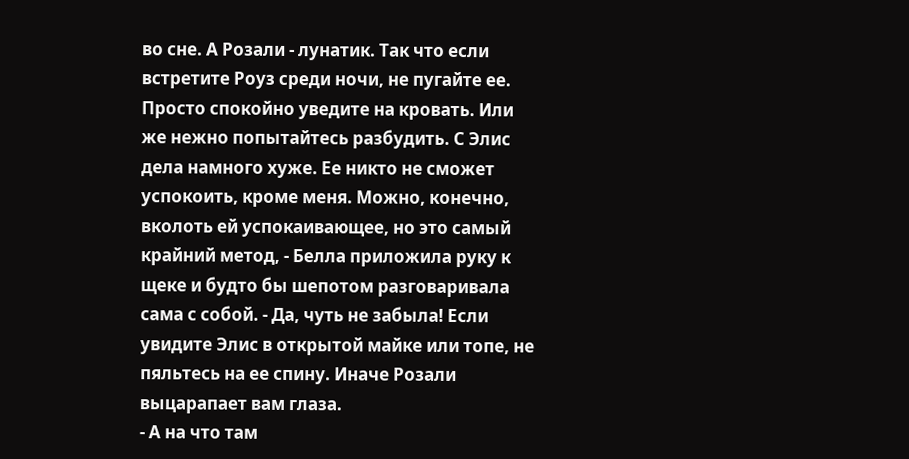во сне. А Розали - лунатик. Так что если встретите Роуз среди ночи, не пугайте ее. Просто спокойно уведите на кровать. Или же нежно попытайтесь разбудить. С Элис дела намного хуже. Ее никто не сможет успокоить, кроме меня. Можно, конечно, вколоть ей успокаивающее, но это самый крайний метод, - Белла приложила руку к щеке и будто бы шепотом разговаривала сама с собой. - Да, чуть не забыла! Если увидите Элис в открытой майке или топе, не пяльтесь на ее спину. Иначе Розали выцарапает вам глаза.
- А на что там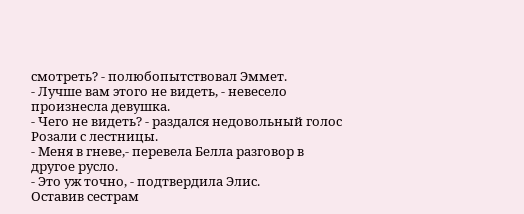смотреть? - полюбопытствовал Эммет.
- Лучше вам этого не видеть, - невесело произнесла девушка.
- Чего не видеть? - раздался недовольный голос Розали с лестницы.
- Меня в гневе,- перевела Белла разговор в другое русло.
- Это уж точно, - подтвердила Элис.
Оставив сестрам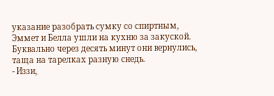указание разобрать сумку со спиртным, Эммет и Белла ушли на кухню за закуской. Буквально через десять минут они вернулись, таща на тарелках разную снедь.
- Иззи,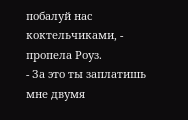побалуй нас коктельчиками, - пропела Роуз.
- За это ты заплатишь мне двумя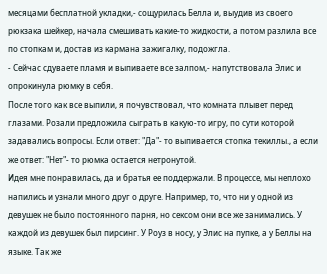месяцами бесплатной укладки,- сощурилась Белла и, выудив из своего рюкзака шейкер, начала смешивать какие-то жидкости, а потом разлила все по стопкам и, достав из кармана зажигалку, подожгла.
- Сейчас сдуваете пламя и выпиваете все залпом,- напутствовала Элис и опрокинула рюмку в себя.
После того как все выпили, я почувствовал, что комната плывет перед глазами. Розали предложила сыграть в какую-то игру, по сути которой задавались вопросы. Если ответ: "Да"- то выпивается стопка текиллы., а если же ответ: "Нет"- то рюмка остается нетронутой.
Идея мне понравилась, да и братья ее поддержали. В процессе, мы неплохо напились и узнали много друг о друге. Например, то, что ни у одной из девушек не было постоянного парня, но сексом они все же занимались. У каждой из девушек был пирсинг. У Роуз в носу, у Элис на пупке, а у Беллы на языке. Так же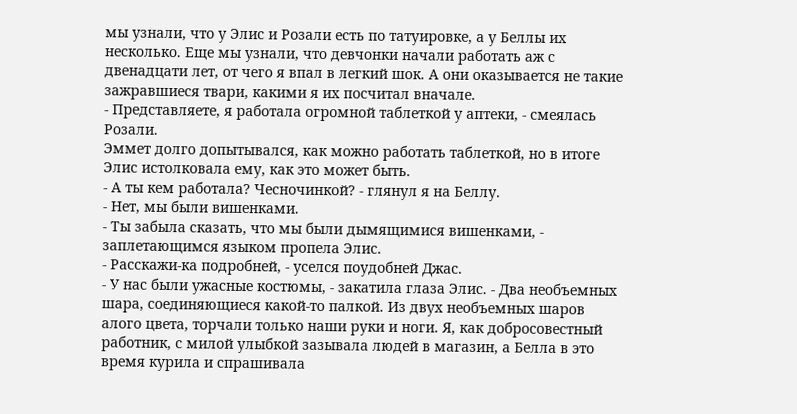мы узнали, что у Элис и Розали есть по татуировке, а у Беллы их несколько. Еще мы узнали, что девчонки начали работать аж с двенадцати лет, от чего я впал в легкий шок. А они оказывается не такие зажравшиеся твари, какими я их посчитал вначале.
- Представляете, я работала огромной таблеткой у аптеки, - смеялась Розали.
Эммет долго допытывался, как можно работать таблеткой, но в итоге Элис истолковала ему, как это может быть.
- А ты кем работала? Чесночинкой? - глянул я на Беллу.
- Нет, мы были вишенками.
- Ты забыла сказать, что мы были дымящимися вишенками, - заплетающимся языком пропела Элис.
- Расскажи-ка подробней, - уселся поудобней Джас.
- У нас были ужасные костюмы, - закатила глаза Элис. - Два необъемных шара, соединяющиеся какой-то палкой. Из двух необъемных шаров алого цвета, торчали только наши руки и ноги. Я, как добросовестный работник, с милой улыбкой зазывала людей в магазин, а Белла в это время курила и спрашивала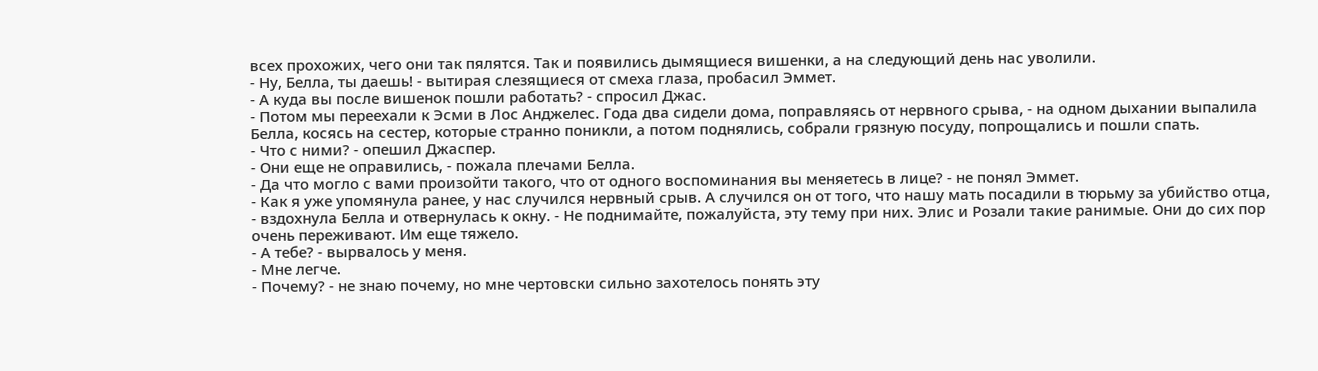всех прохожих, чего они так пялятся. Так и появились дымящиеся вишенки, а на следующий день нас уволили.
- Ну, Белла, ты даешь! - вытирая слезящиеся от смеха глаза, пробасил Эммет.
- А куда вы после вишенок пошли работать? - спросил Джас.
- Потом мы переехали к Эсми в Лос Анджелес. Года два сидели дома, поправляясь от нервного срыва, - на одном дыхании выпалила Белла, косясь на сестер, которые странно поникли, а потом поднялись, собрали грязную посуду, попрощались и пошли спать.
- Что с ними? - опешил Джаспер.
- Они еще не оправились, - пожала плечами Белла.
- Да что могло с вами произойти такого, что от одного воспоминания вы меняетесь в лице? - не понял Эммет.
- Как я уже упомянула ранее, у нас случился нервный срыв. А случился он от того, что нашу мать посадили в тюрьму за убийство отца, - вздохнула Белла и отвернулась к окну. - Не поднимайте, пожалуйста, эту тему при них. Элис и Розали такие ранимые. Они до сих пор очень переживают. Им еще тяжело.
- А тебе? - вырвалось у меня.
- Мне легче.
- Почему? - не знаю почему, но мне чертовски сильно захотелось понять эту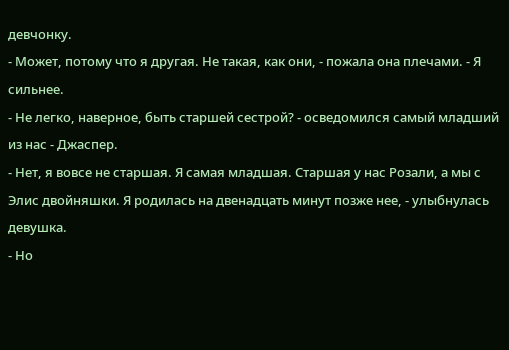девчонку.
- Может, потому что я другая. Не такая, как они, - пожала она плечами. - Я сильнее.
- Не легко, наверное, быть старшей сестрой? - осведомился самый младший из нас - Джаспер.
- Нет, я вовсе не старшая. Я самая младшая. Старшая у нас Розали, а мы с Элис двойняшки. Я родилась на двенадцать минут позже нее, - улыбнулась девушка.
- Но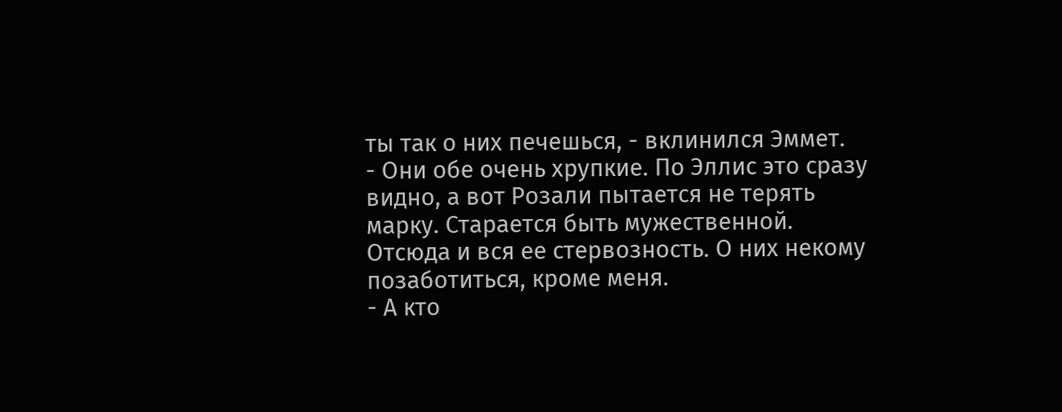ты так о них печешься, - вклинился Эммет.
- Они обе очень хрупкие. По Эллис это сразу видно, а вот Розали пытается не терять марку. Старается быть мужественной. Отсюда и вся ее стервозность. О них некому позаботиться, кроме меня.
- А кто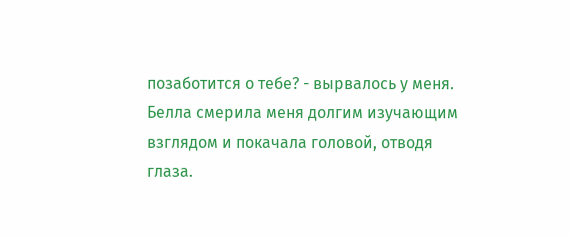позаботится о тебе? - вырвалось у меня. Белла смерила меня долгим изучающим взглядом и покачала головой, отводя глаза.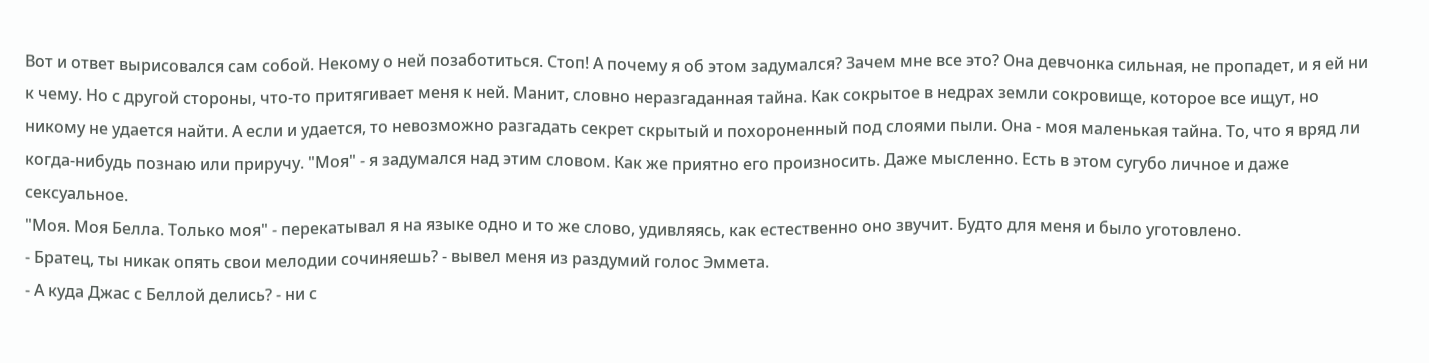Вот и ответ вырисовался сам собой. Некому о ней позаботиться. Стоп! А почему я об этом задумался? Зачем мне все это? Она девчонка сильная, не пропадет, и я ей ни к чему. Но с другой стороны, что-то притягивает меня к ней. Манит, словно неразгаданная тайна. Как сокрытое в недрах земли сокровище, которое все ищут, но никому не удается найти. А если и удается, то невозможно разгадать секрет скрытый и похороненный под слоями пыли. Она - моя маленькая тайна. То, что я вряд ли когда-нибудь познаю или приручу. "Моя" - я задумался над этим словом. Как же приятно его произносить. Даже мысленно. Есть в этом сугубо личное и даже сексуальное.
"Моя. Моя Белла. Только моя" - перекатывал я на языке одно и то же слово, удивляясь, как естественно оно звучит. Будто для меня и было уготовлено.
- Братец, ты никак опять свои мелодии сочиняешь? - вывел меня из раздумий голос Эммета.
- А куда Джас с Беллой делись? - ни с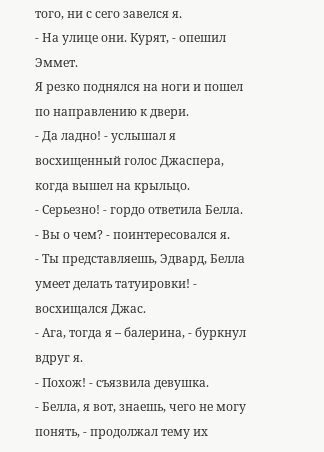того, ни с сего завелся я.
- На улице они. Курят, - опешил Эммет.
Я резко поднялся на ноги и пошел по направлению к двери.
- Да ладно! - услышал я восхищенный голос Джаспера, когда вышел на крыльцо.
- Серьезно! - гордо ответила Белла.
- Вы о чем? - поинтересовался я.
- Ты представляешь, Эдвард, Белла умеет делать татуировки! - восхищался Джас.
- Ага, тогда я – балерина, - буркнул вдруг я.
- Похож! - съязвила девушка.
- Белла, я вот, знаешь, чего не могу понять, - продолжал тему их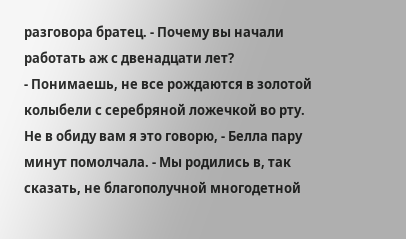разговора братец. - Почему вы начали работать аж с двенадцати лет?
- Понимаешь, не все рождаются в золотой колыбели с серебряной ложечкой во рту. Не в обиду вам я это говорю, - Белла пару минут помолчала. - Мы родились в, так сказать, не благополучной многодетной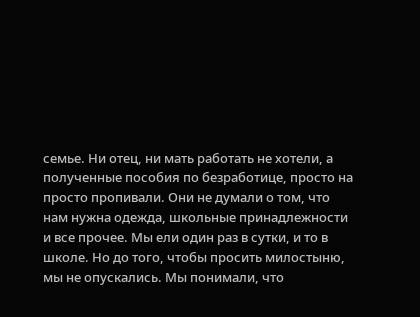семье. Ни отец, ни мать работать не хотели, а полученные пособия по безработице, просто на просто пропивали. Они не думали о том, что нам нужна одежда, школьные принадлежности и все прочее. Мы ели один раз в сутки, и то в школе. Но до того, чтобы просить милостыню, мы не опускались. Мы понимали, что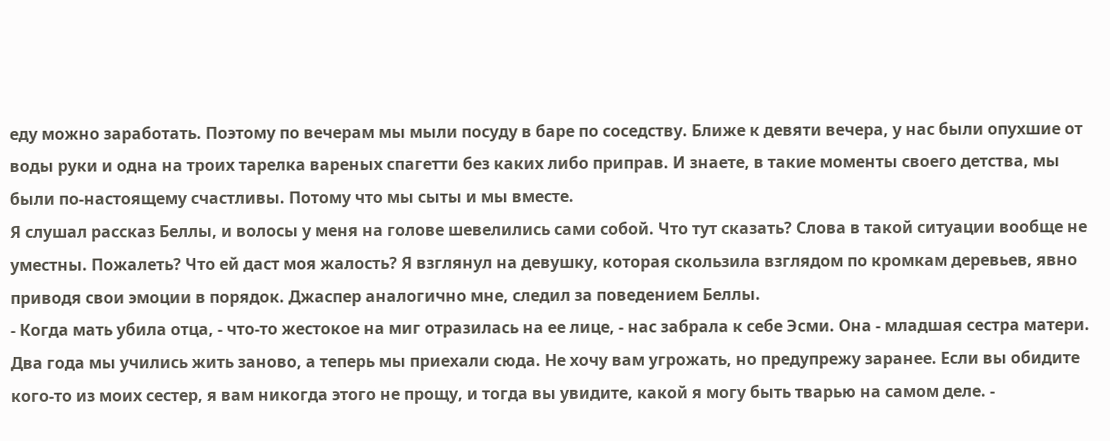еду можно заработать. Поэтому по вечерам мы мыли посуду в баре по соседству. Ближе к девяти вечера, у нас были опухшие от воды руки и одна на троих тарелка вареных спагетти без каких либо приправ. И знаете, в такие моменты своего детства, мы были по-настоящему счастливы. Потому что мы сыты и мы вместе.
Я слушал рассказ Беллы, и волосы у меня на голове шевелились сами собой. Что тут сказать? Слова в такой ситуации вообще не уместны. Пожалеть? Что ей даст моя жалость? Я взглянул на девушку, которая скользила взглядом по кромкам деревьев, явно приводя свои эмоции в порядок. Джаспер аналогично мне, следил за поведением Беллы.
- Когда мать убила отца, - что-то жестокое на миг отразилась на ее лице, - нас забрала к себе Эсми. Она - младшая сестра матери. Два года мы учились жить заново, а теперь мы приехали сюда. Не хочу вам угрожать, но предупрежу заранее. Если вы обидите кого-то из моих сестер, я вам никогда этого не прощу, и тогда вы увидите, какой я могу быть тварью на самом деле. -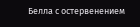Белла с остервенением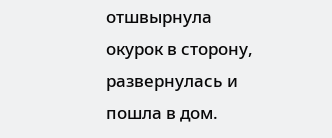отшвырнула окурок в сторону, развернулась и пошла в дом.